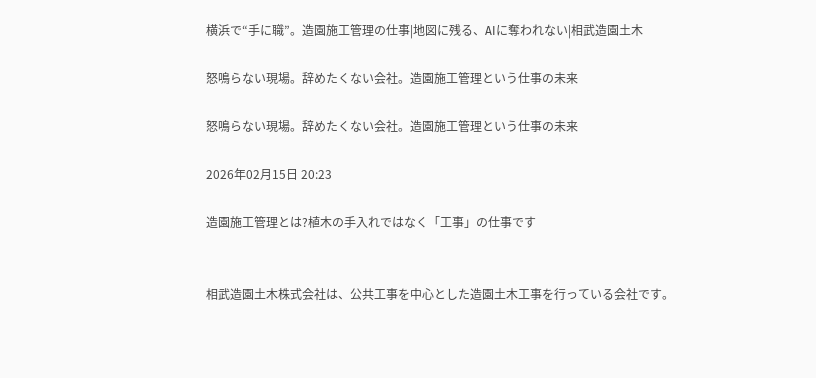横浜で“手に職”。造園施工管理の仕事|地図に残る、AIに奪われない|相武造園土木

怒鳴らない現場。辞めたくない会社。造園施工管理という仕事の未来

怒鳴らない現場。辞めたくない会社。造園施工管理という仕事の未来

2026年02月15日 20:23

造園施工管理とは?植木の手入れではなく「工事」の仕事です


相武造園土木株式会社は、公共工事を中心とした造園土木工事を行っている会社です。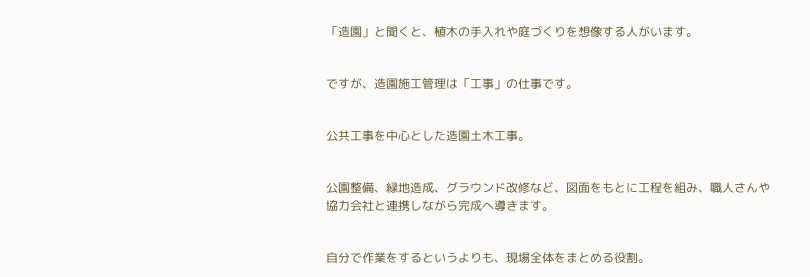「造園」と聞くと、植木の手入れや庭づくりを想像する人がいます。


ですが、造園施工管理は「工事」の仕事です。


公共工事を中心とした造園土木工事。


公園整備、緑地造成、グラウンド改修など、図面をもとに工程を組み、職人さんや協力会社と連携しながら完成へ導きます。


自分で作業をするというよりも、現場全体をまとめる役割。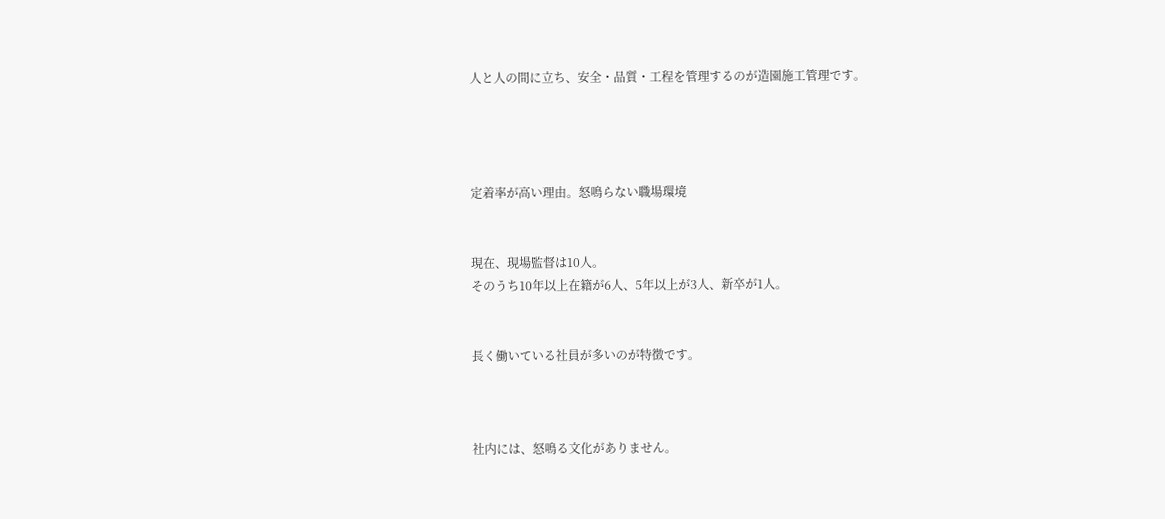人と人の間に立ち、安全・品質・工程を管理するのが造園施工管理です。




定着率が高い理由。怒鳴らない職場環境


現在、現場監督は10人。
そのうち10年以上在籍が6人、5年以上が3人、新卒が1人。


長く働いている社員が多いのが特徴です。



社内には、怒鳴る文化がありません。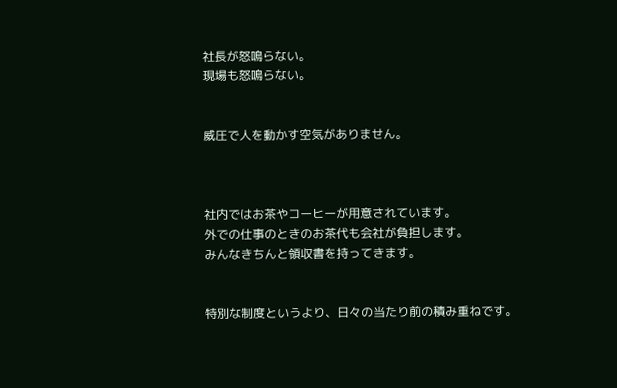社長が怒鳴らない。
現場も怒鳴らない。


威圧で人を動かす空気がありません。



社内ではお茶やコーヒーが用意されています。
外での仕事のときのお茶代も会社が負担します。
みんなきちんと領収書を持ってきます。


特別な制度というより、日々の当たり前の積み重ねです。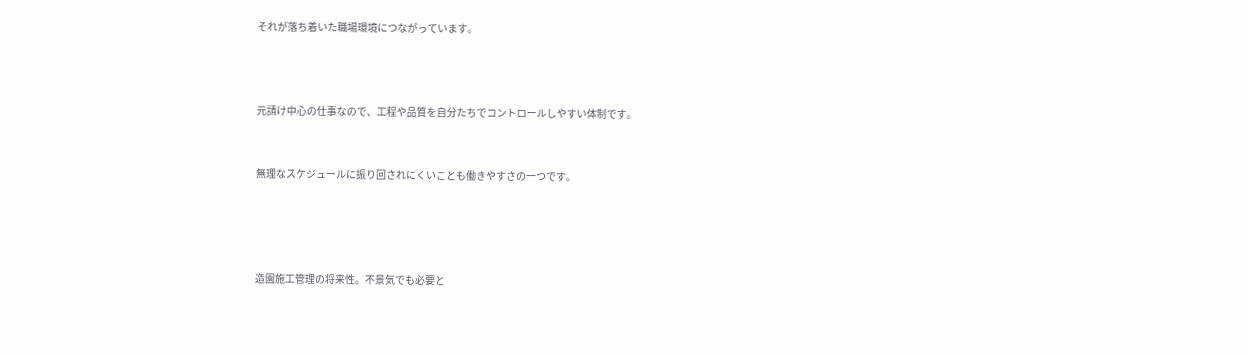それが落ち着いた職場環境につながっています。



元請け中心の仕事なので、工程や品質を自分たちでコントロールしやすい体制です。


無理なスケジュールに振り回されにくいことも働きやすさの一つです。




造園施工管理の将来性。不景気でも必要と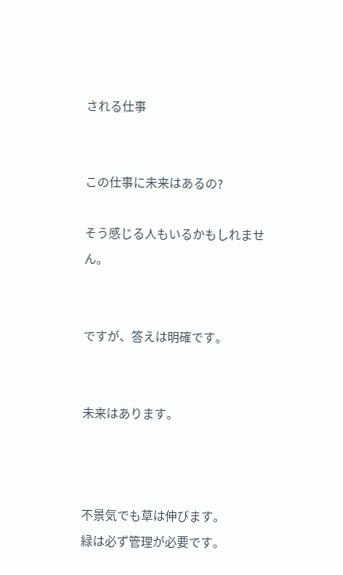される仕事


この仕事に未来はあるの?

そう感じる人もいるかもしれません。


ですが、答えは明確です。


未来はあります。



不景気でも草は伸びます。
緑は必ず管理が必要です。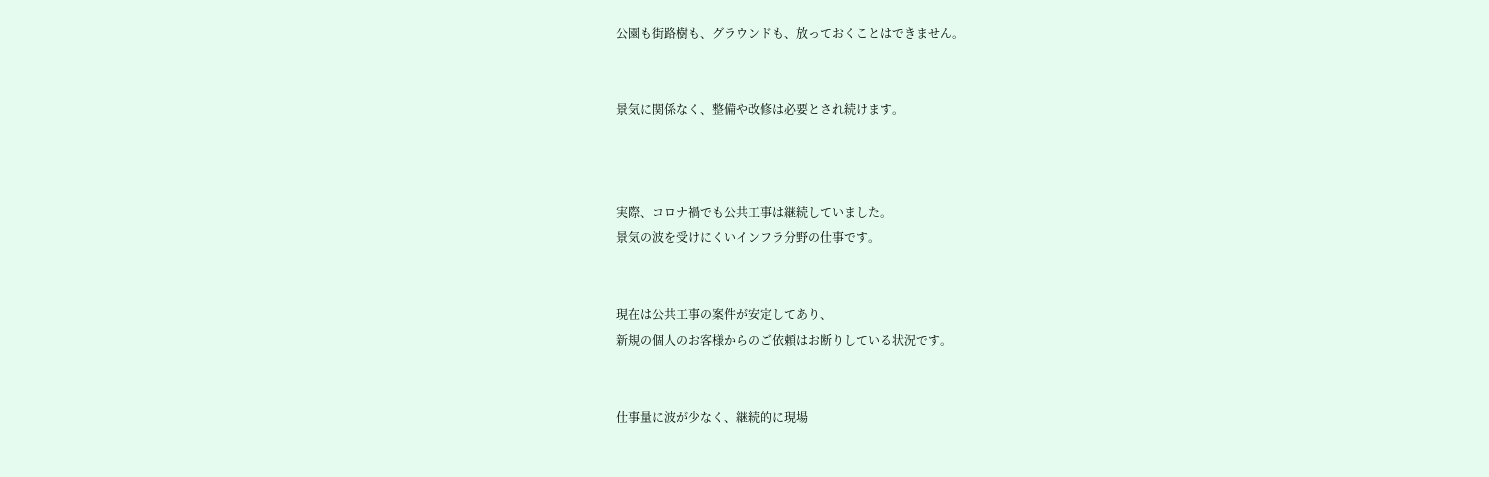公園も街路樹も、グラウンドも、放っておくことはできません。


景気に関係なく、整備や改修は必要とされ続けます。



実際、コロナ禍でも公共工事は継続していました。
景気の波を受けにくいインフラ分野の仕事です。


現在は公共工事の案件が安定してあり、
新規の個人のお客様からのご依頼はお断りしている状況です。


仕事量に波が少なく、継続的に現場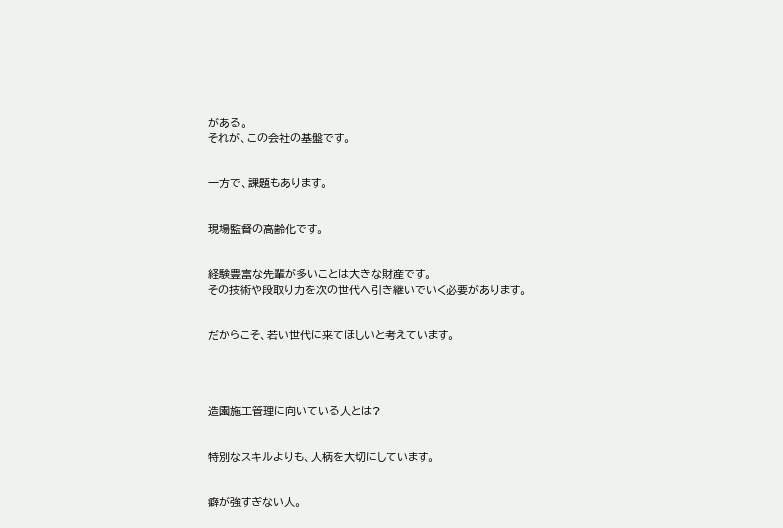がある。
それが、この会社の基盤です。


一方で、課題もあります。


現場監督の高齢化です。


経験豊富な先輩が多いことは大きな財産です。
その技術や段取り力を次の世代へ引き継いでいく必要があります。


だからこそ、若い世代に来てほしいと考えています。




造園施工管理に向いている人とは?


特別なスキルよりも、人柄を大切にしています。


癖が強すぎない人。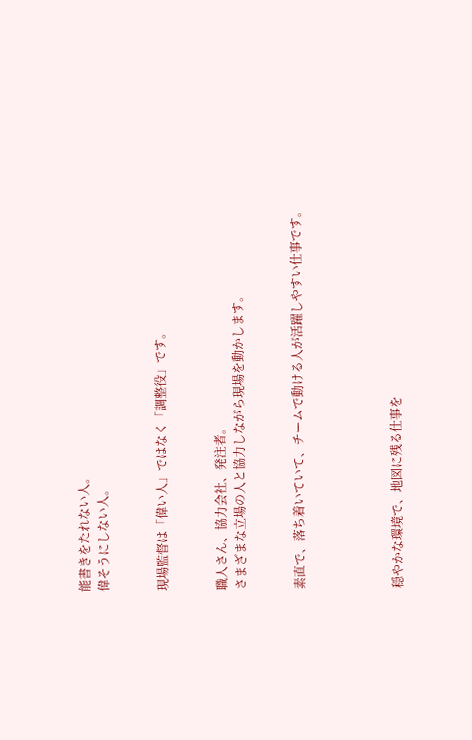能書きをたれない人。
偉そうにしない人。


現場監督は「偉い人」ではなく「調整役」です。


職人さん、協力会社、発注者。
さまざまな立場の人と協力しながら現場を動かします。


素直で、落ち着いていて、チームで動ける人が活躍しやすい仕事です。




穏やかな環境で、地図に残る仕事を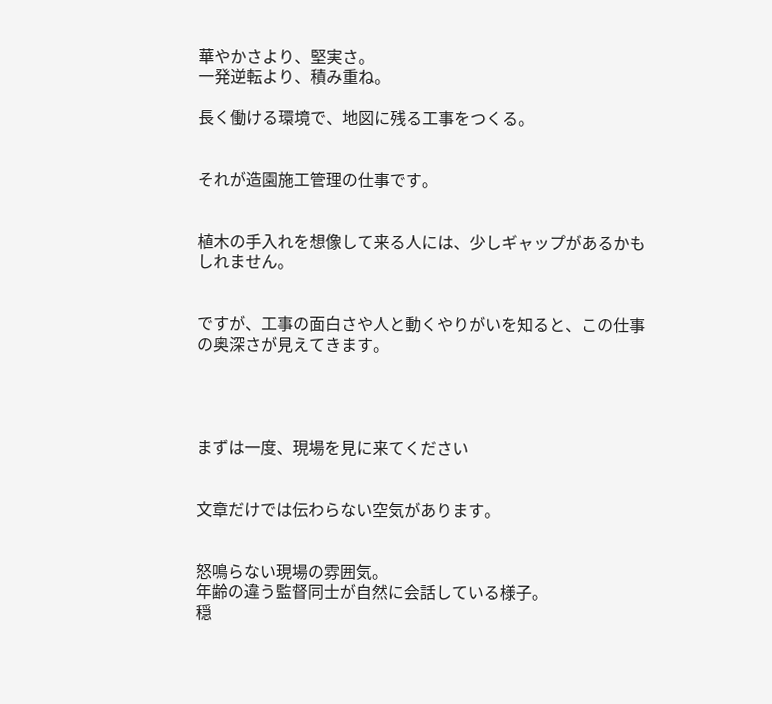華やかさより、堅実さ。
一発逆転より、積み重ね。

長く働ける環境で、地図に残る工事をつくる。


それが造園施工管理の仕事です。


植木の手入れを想像して来る人には、少しギャップがあるかもしれません。


ですが、工事の面白さや人と動くやりがいを知ると、この仕事の奥深さが見えてきます。




まずは一度、現場を見に来てください


文章だけでは伝わらない空気があります。


怒鳴らない現場の雰囲気。
年齢の違う監督同士が自然に会話している様子。
穏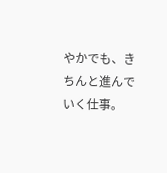やかでも、きちんと進んでいく仕事。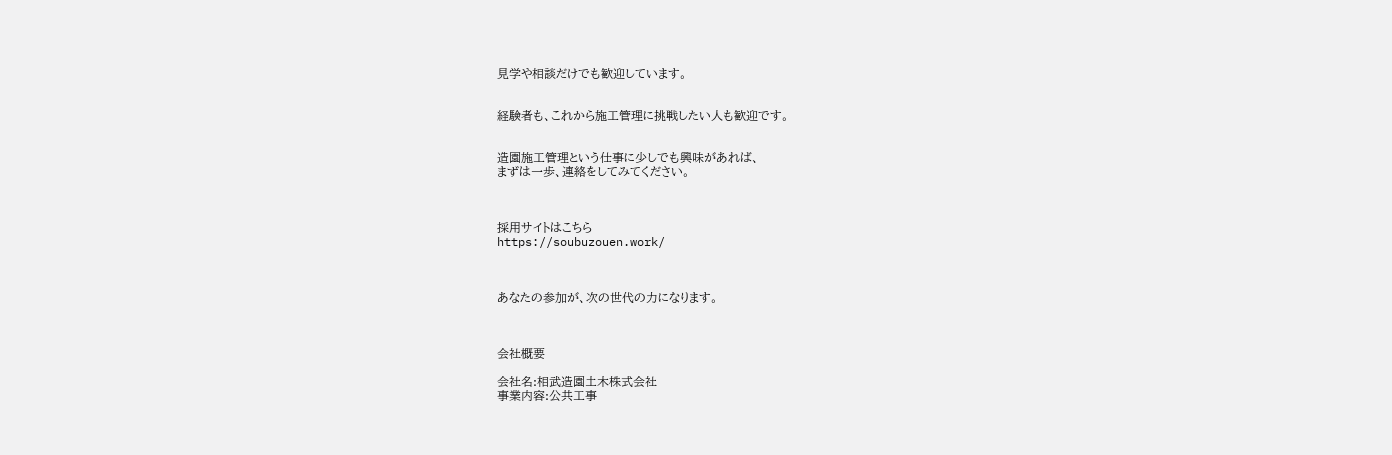見学や相談だけでも歓迎しています。


経験者も、これから施工管理に挑戦したい人も歓迎です。


造園施工管理という仕事に少しでも興味があれば、
まずは一歩、連絡をしてみてください。



採用サイトはこちら
https://soubuzouen.work/



あなたの参加が、次の世代の力になります。



会社概要

会社名:相武造園土木株式会社
事業内容:公共工事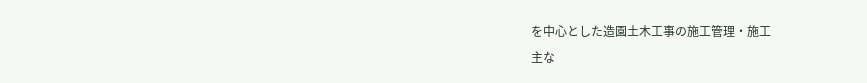を中心とした造園土木工事の施工管理・施工
主な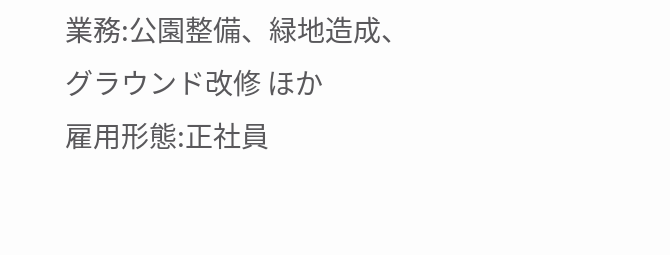業務:公園整備、緑地造成、グラウンド改修 ほか
雇用形態:正社員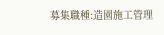募集職種:造園施工管理